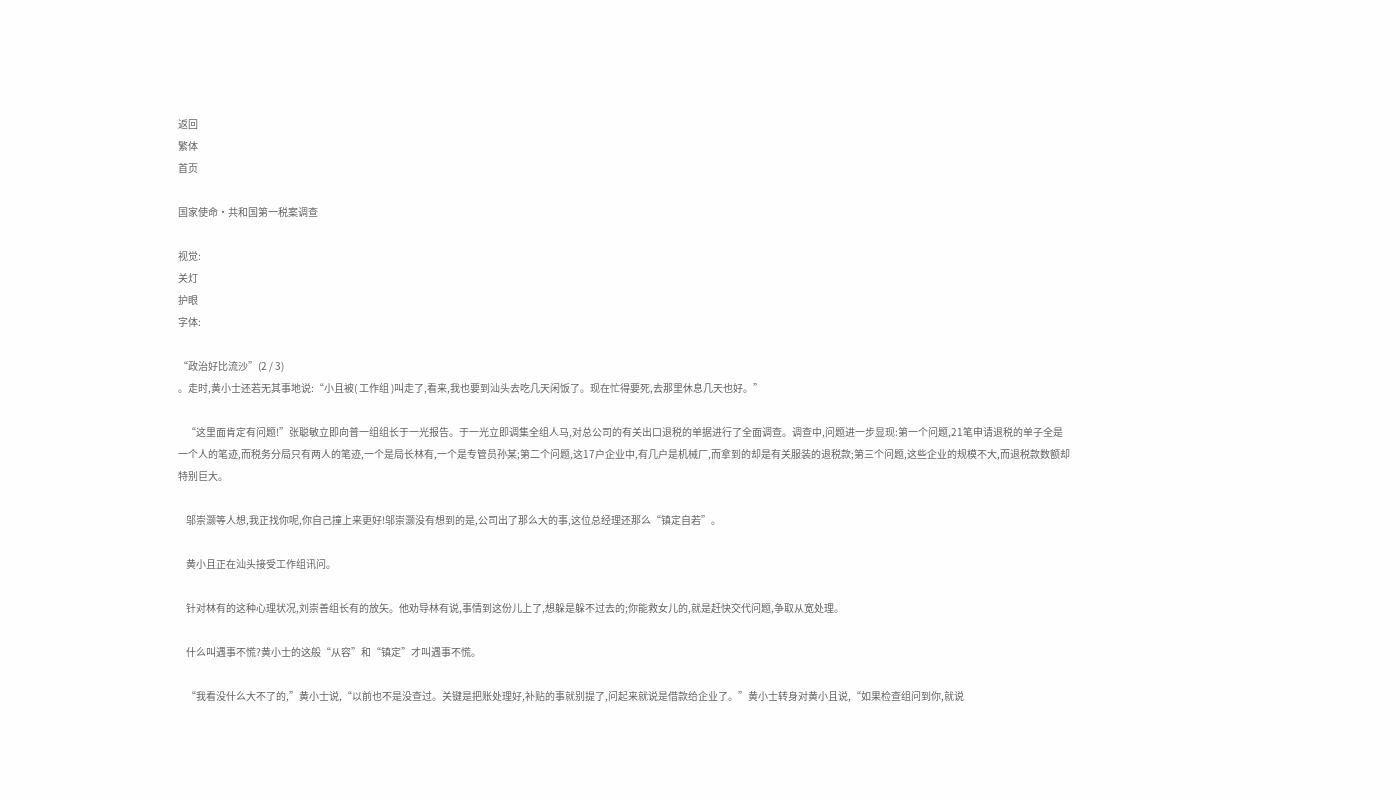返回
繁体
首页

国家使命·共和国第一税案调查

视觉:
关灯
护眼
字体:

“政治好比流沙”(2 / 3)
。走时,黄小士还若无其事地说:“小且被( 工作组 )叫走了,看来,我也要到汕头去吃几天闲饭了。现在忙得要死,去那里休息几天也好。”

    “这里面肯定有问题!”张聪敏立即向普一组组长于一光报告。于一光立即调集全组人马,对总公司的有关出口退税的单据进行了全面调查。调查中,问题进一步显现:第一个问题,21笔申请退税的单子全是一个人的笔迹,而税务分局只有两人的笔迹,一个是局长林有,一个是专管员孙某;第二个问题,这17户企业中,有几户是机械厂,而拿到的却是有关服装的退税款;第三个问题,这些企业的规模不大,而退税款数额却特别巨大。

    邬崇灏等人想,我正找你呢,你自己撞上来更好!邬崇灏没有想到的是,公司出了那么大的事,这位总经理还那么“镇定自若”。

    黄小且正在汕头接受工作组讯问。

    针对林有的这种心理状况,刘崇善组长有的放矢。他劝导林有说,事情到这份儿上了,想躲是躲不过去的;你能救女儿的,就是赶快交代问题,争取从宽处理。

    什么叫遇事不慌?黄小士的这般“从容”和“镇定”才叫遇事不慌。

    “我看没什么大不了的,”黄小士说,“以前也不是没查过。关键是把账处理好,补贴的事就别提了,问起来就说是借款给企业了。”黄小士转身对黄小且说,“如果检查组问到你,就说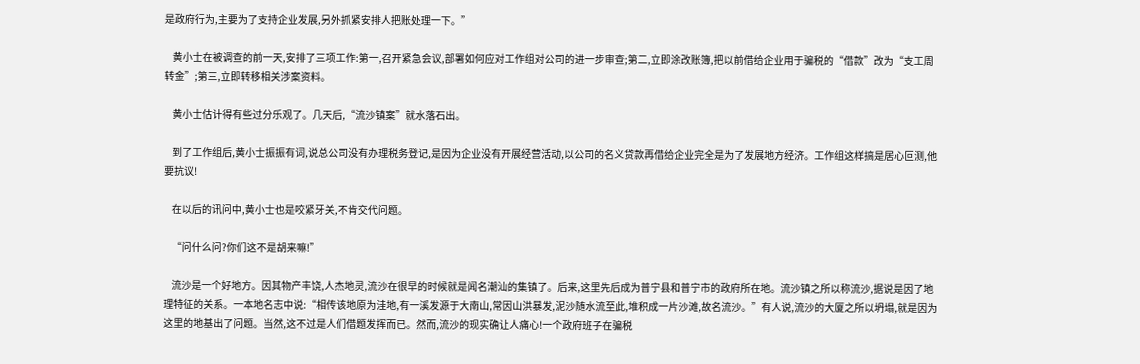是政府行为,主要为了支持企业发展,另外抓紧安排人把账处理一下。”

    黄小士在被调查的前一天,安排了三项工作:第一,召开紧急会议,部署如何应对工作组对公司的进一步审查;第二,立即涂改账簿,把以前借给企业用于骗税的“借款”改为“支工周转金”;第三,立即转移相关涉案资料。

    黄小士估计得有些过分乐观了。几天后,“流沙镇案”就水落石出。

    到了工作组后,黄小士振振有词,说总公司没有办理税务登记,是因为企业没有开展经营活动,以公司的名义贷款再借给企业完全是为了发展地方经济。工作组这样搞是居心叵测,他要抗议!

    在以后的讯问中,黄小士也是咬紧牙关,不肯交代问题。

    “问什么问?你们这不是胡来嘛!”

    流沙是一个好地方。因其物产丰饶,人杰地灵,流沙在很早的时候就是闻名潮汕的集镇了。后来,这里先后成为普宁县和普宁市的政府所在地。流沙镇之所以称流沙,据说是因了地理特征的关系。一本地名志中说:“相传该地原为洼地,有一溪发源于大南山,常因山洪暴发,泥沙随水流至此,堆积成一片沙滩,故名流沙。”有人说,流沙的大厦之所以坍塌,就是因为这里的地基出了问题。当然,这不过是人们借题发挥而已。然而,流沙的现实确让人痛心!一个政府班子在骗税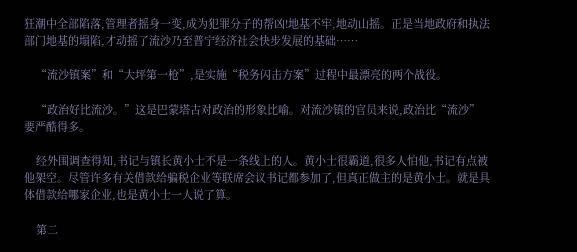狂潮中全部陷落,管理者摇身一变,成为犯罪分子的帮凶!地基不牢,地动山摇。正是当地政府和执法部门地基的塌陷,才动摇了流沙乃至普宁经济社会快步发展的基础……

    “流沙镇案”和“大坪第一枪”,是实施“税务闪击方案”过程中最漂亮的两个战役。

    “政治好比流沙。”这是巴蒙塔古对政治的形象比喻。对流沙镇的官员来说,政治比“流沙”要严酷得多。

    经外围调查得知,书记与镇长黄小士不是一条线上的人。黄小士很霸道,很多人怕他,书记有点被他架空。尽管许多有关借款给骗税企业等联席会议书记都参加了,但真正做主的是黄小士。就是具体借款给哪家企业,也是黄小士一人说了算。

    第二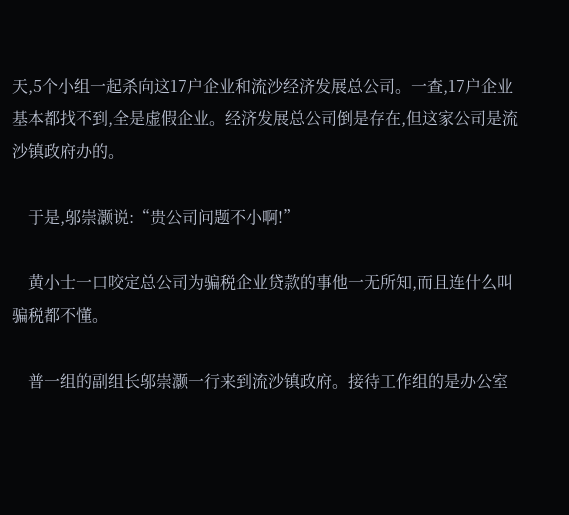天,5个小组一起杀向这17户企业和流沙经济发展总公司。一查,17户企业基本都找不到,全是虚假企业。经济发展总公司倒是存在,但这家公司是流沙镇政府办的。

    于是,邬崇灏说:“贵公司问题不小啊!”

    黄小士一口咬定总公司为骗税企业贷款的事他一无所知,而且连什么叫骗税都不懂。

    普一组的副组长邬崇灏一行来到流沙镇政府。接待工作组的是办公室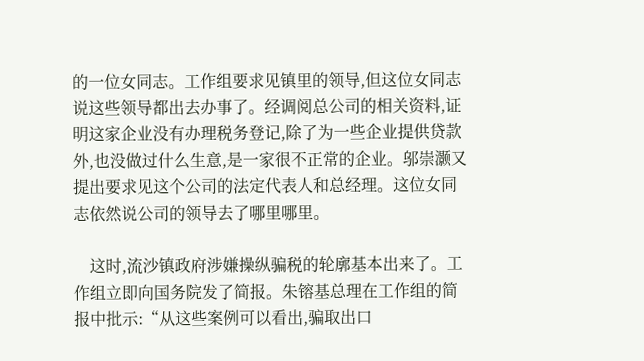的一位女同志。工作组要求见镇里的领导,但这位女同志说这些领导都出去办事了。经调阅总公司的相关资料,证明这家企业没有办理税务登记,除了为一些企业提供贷款外,也没做过什么生意,是一家很不正常的企业。邬崇灏又提出要求见这个公司的法定代表人和总经理。这位女同志依然说公司的领导去了哪里哪里。

    这时,流沙镇政府涉嫌操纵骗税的轮廓基本出来了。工作组立即向国务院发了简报。朱镕基总理在工作组的简报中批示:“从这些案例可以看出,骗取出口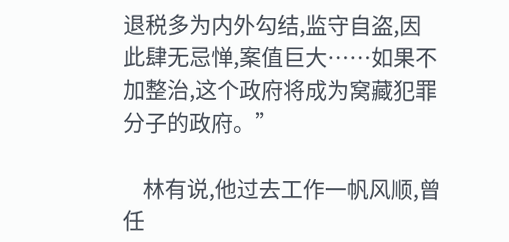退税多为内外勾结,监守自盗,因此肆无忌惮,案值巨大……如果不加整治,这个政府将成为窝藏犯罪分子的政府。”

    林有说,他过去工作一帆风顺,曾任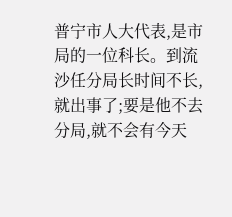普宁市人大代表,是市局的一位科长。到流沙任分局长时间不长,就出事了;要是他不去分局,就不会有今天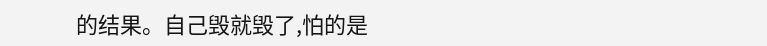的结果。自己毁就毁了,怕的是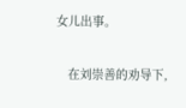女儿出事。

    在刘崇善的劝导下,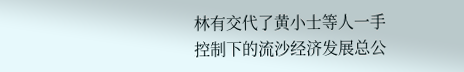林有交代了黄小士等人一手控制下的流沙经济发展总公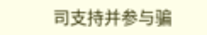司支持并参与骗